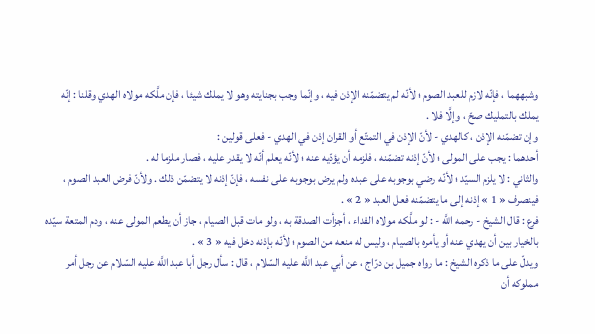وشبههما ، فإنّه لازم للعبد الصوم ؛ لأنّه لم يتضمّنه الإذن فيه ، وإنّما وجب بجنايته وهو لا يملك شيئا ، فإن ملَّكه مولاه الهدي وقلنا : إنّه يملك بالتمليك صحّ ، وإلَّا فلا .
وإن تضمّنه الإذن ، كالهدي - لأنّ الإذن في التمتّع أو القران إذن في الهدي - فعلى قولين :
أحدهما : يجب على المولى ؛ لأنّ إذنه تضمّنه ، فلزمه أن يؤدّيه عنه ؛ لأنّه يعلم أنّه لا يقدر عليه ، فصار ملزما له .
والثاني : لا يلزم السيّد ؛ لأنّه رضي بوجوبه على عبده ولم يرض بوجوبه على نفسه ، فإنّ إذنه لا يتضمّن ذلك . ولأنّ فرض العبد الصوم ، فينصرف « 1 » إذنه إلى ما يتضمّنه فعل العبد « 2 » .
فرع : قال الشيخ - رحمه اللَّه - : لو ملَّكه مولاه الفداء ، أجزأت الصدقة به ، ولو مات قبل الصيام ، جاز أن يطعم المولى عنه ، ودم المتعة سيّده بالخيار بين أن يهدي عنه أو يأمره بالصيام ، وليس له منعه من الصوم ؛ لأنّه بإذنه دخل فيه « 3 » .
ويدلّ على ما ذكره الشيخ : ما رواه جميل بن درّاج ، عن أبي عبد اللَّه عليه السّلام ، قال : سأل رجل أبا عبد اللَّه عليه السّلام عن رجل أمر مملوكه أن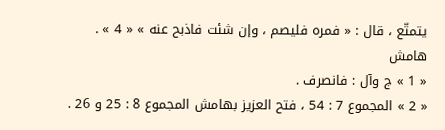يتمتّع ، قال : « فمره فليصم ، وإن شئت فاذبح عنه » « 4 » .
هامش
« 1 » ج وآل : فانصرف .
« 2 » المجموع 7 : 54 ، فتح العزيز بهامش المجموع 8 : 25 و 26 .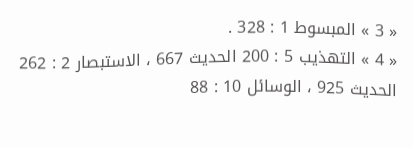« 3 » المبسوط 1 : 328 .
« 4 » التهذيب 5 : 200 الحديث 667 ، الاستبصار 2 : 262 الحديث 925 ، الوسائل 10 : 88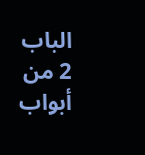الباب 2 من أبواب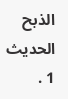الذبح الحديث 1 .